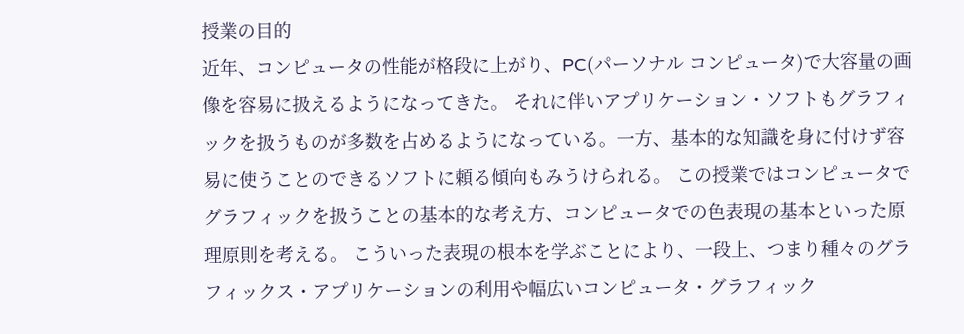授業の目的
近年、コンピュータの性能が格段に上がり、PC(パーソナル コンピュータ)で大容量の画像を容易に扱えるようになってきた。 それに伴いアプリケーション・ソフトもグラフィックを扱うものが多数を占めるようになっている。一方、基本的な知識を身に付けず容易に使うことのできるソフトに頼る傾向もみうけられる。 この授業ではコンピュータでグラフィックを扱うことの基本的な考え方、コンピュータでの色表現の基本といった原理原則を考える。 こういった表現の根本を学ぶことにより、一段上、つまり種々のグラフィックス・アプリケーションの利用や幅広いコンピュータ・グラフィック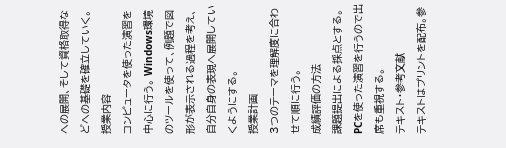への展開、そして資格取得などへの基礎を確立していく。
授業内容
コンピュータを使った演習を中心に行う。 Windows環境のツールを使って、例題で図形が表示される過程を考え、自分自身の表現へ展開していくようにする。
授業計画
3つのテーマを理解度に合わせて順に行う。
成績評価の方法
課題提出による採点とする。PCを使った演習を行うので出席も重視する。
テキスト・参考文献
テキストはプリントを配布。参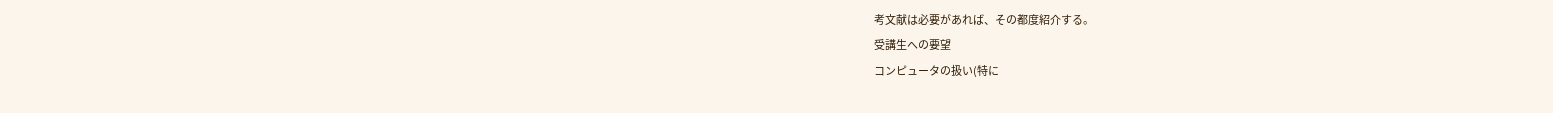考文献は必要があれば、その都度紹介する。
受講生への要望
コンピュータの扱い(特に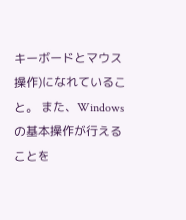キーボードとマウス操作)になれていること。 また、Windowsの基本操作が行えることを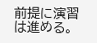前提に演習は進める。